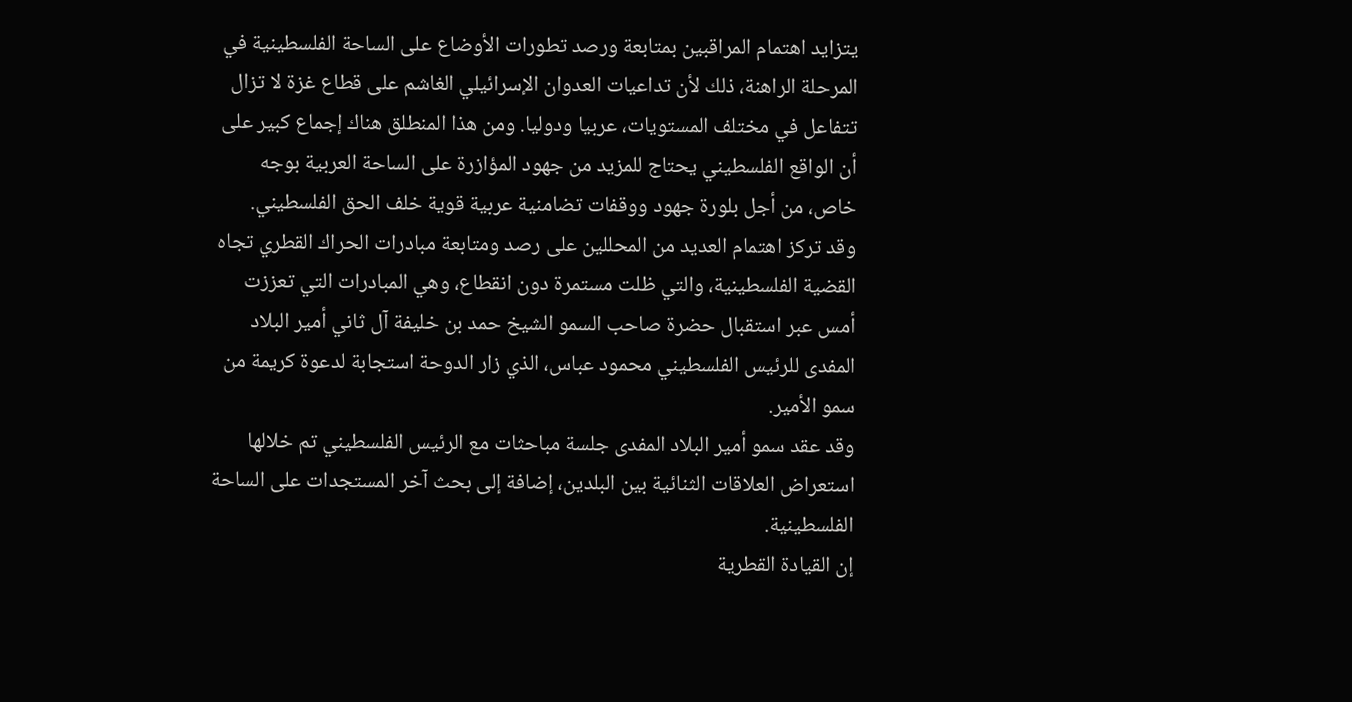يتزايد اهتمام المراقبين بمتابعة ورصد تطورات الأوضاع على الساحة الفلسطينية في المرحلة الراهنة، ذلك لأن تداعيات العدوان الإسرائيلي الغاشم على قطاع غزة لا تزال تتفاعل في مختلف المستويات، عربيا ودوليا. ومن هذا المنطلق هناك إجماع كبير على أن الواقع الفلسطيني يحتاج للمزيد من جهود المؤازرة على الساحة العربية بوجه خاص، من أجل بلورة جهود ووقفات تضامنية عربية قوية خلف الحق الفلسطيني.
وقد تركز اهتمام العديد من المحللين على رصد ومتابعة مبادرات الحراك القطري تجاه القضية الفلسطينية، والتي ظلت مستمرة دون انقطاع، وهي المبادرات التي تعززت أمس عبر استقبال حضرة صاحب السمو الشيخ حمد بن خليفة آل ثاني أمير البلاد المفدى للرئيس الفلسطيني محمود عباس، الذي زار الدوحة استجابة لدعوة كريمة من سمو الأمير.
وقد عقد سمو أمير البلاد المفدى جلسة مباحثات مع الرئيس الفلسطيني تم خلالها استعراض العلاقات الثنائية بين البلدين، إضافة إلى بحث آخر المستجدات على الساحة الفلسطينية.
إن القيادة القطرية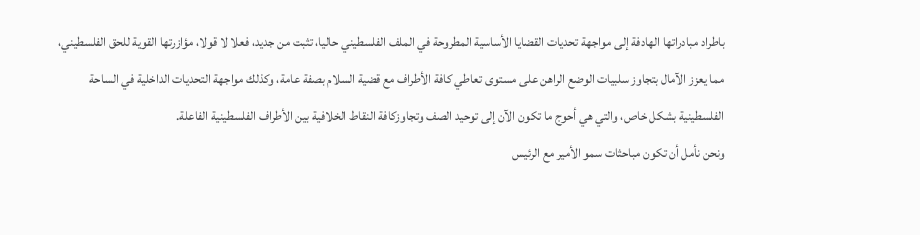باطراد مبادراتها الهادفة إلى مواجهة تحديات القضايا الأساسية المطروحة في الملف الفلسطيني حاليا، تثبت من جديد، فعلا لا قولا، مؤازرتها القوية للحق الفلسطيني، مما يعزز الآمال بتجاوز سلبيات الوضع الراهن على مستوى تعاطي كافة الأطراف مع قضية السلام بصفة عامة، وكذلك مواجهة التحديات الداخلية في الساحة الفلسطينية بشكل خاص، والتي هي أحوج ما تكون الآن إلى توحيد الصف وتجاوزكافة النقاط الخلافية بين الأطراف الفلسطينية الفاعلة.
ونحن نأمل أن تكون مباحثات سمو الأمير مع الرئيس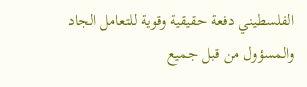الفلسطيني دفعة حقيقية وقوية للتعامل الجاد والمسؤول من قبل جميع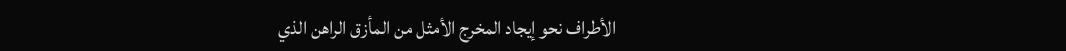الأطراف نحو إيجاد المخرج الأمثل من المأزق الراهن الذي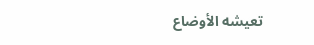تعيشه الأوضاع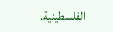الفلسطينية.